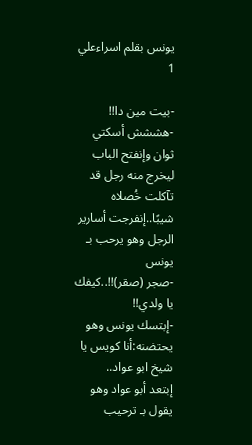يونس بقلم اسراءعلي 1

-بيت مين دا!!
-هششش أسكتي
ثوان وإنفتح الباب ليخرج منه رجل قد تآكلت خُصلاه شيبًا..إنفرجت أسارير الرجل وهو يرحب بـ يونس
-صجر (صقر)!!..كيفك يا ولدي!!
-إبتسك يونس وهو يحتضنه:أنا كويس يا شيخ ابو عواد..
إبتعد أبو عواد وهو يقول بـ ترحيب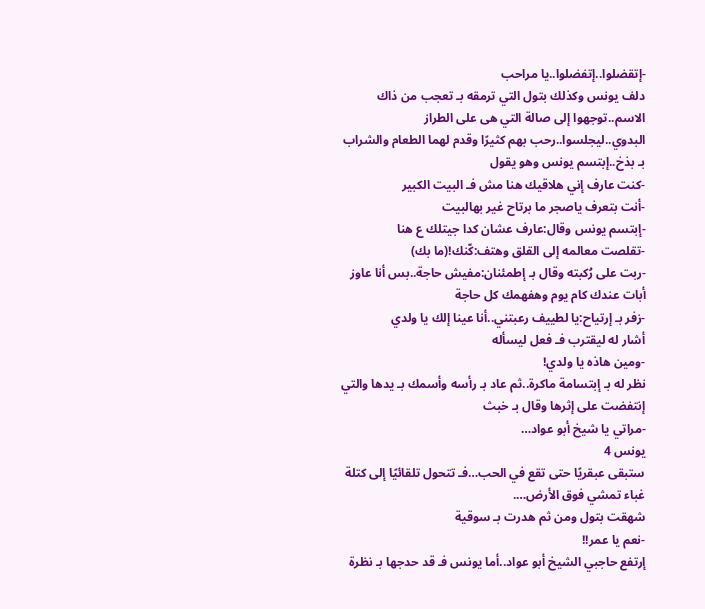-إتقضلوا..إتفضلوا..يا مراحب
دلف يونس وكذلك بتول التي ترمقه بـ تعجب من ذاك الاسم..توجهوا إلى صالة التي هى على الطراز البدوي..ليجلسوا..رحب بهم كثيرًا وقدم لهما الطعام والشراب بـ بذخ..إبتسم يونس وهو يقول
-كنت عارف إني هلاقيك هنا مش فـ البيت الكبير
-أنت بتعرف ياصجر ما برتاح غير بهالبيت
-إبتسم يونس وقال:عارف عشان كدا جيتلك ع هنا
-تقلصت معالمه إلى القلق وهتف:كّنك!(ما بك)
-ربت على رُكبته وقال بـ إطمئنان:مفيش حاجة..بس أنا عاوز أبات عندك كام يوم وهفهمك كل حاجة
-زفر بـ إرتياح:يا لطييف رعبتني..أنا عينا إلك يا ولدي
أشار له ليقترب فـ فعل ليسأله
-ومين هاذه يا ولدي!
نظر له بـ إبتسامة ماكرة..ثم عاد بـ رأسه وأسمك بـ يدها والتي إنتفضت على إثرها وقال بـ خبث
-مراتي يا شيخ أبو عواد…
يونس 4
ستبقى عبقريًا حتى تقع في الحب…فـ تتحول تلقائيًا إلى كتلة غباء تمشي فوق الأرض….
شهقت بتول ومن ثم هدرت بـ سوقية
-نعم يا عمر!!
إرتفع حاجبي الشيخ أبو عواد..أما يونس فـ قد حدجها بـ نظرة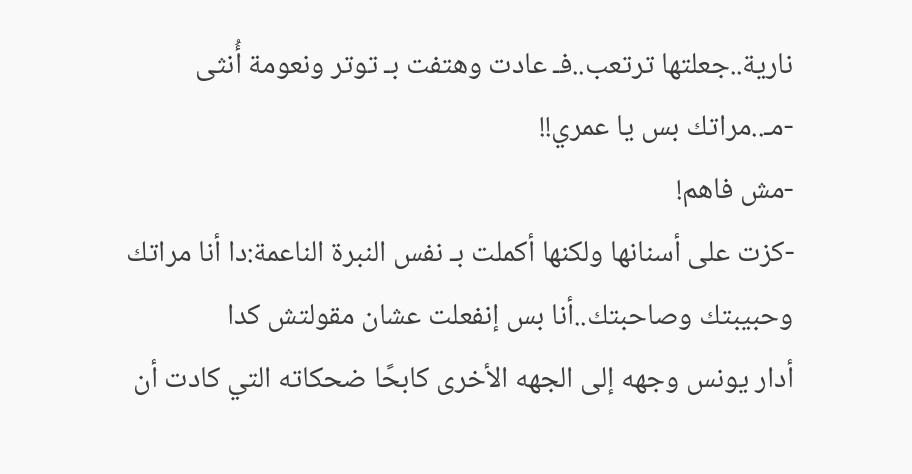نارية..جعلتها ترتعب..فـ عادت وهتفت بـ توتر ونعومة أُنثى
-مـ..مراتك بس يا عمري!!
-مش فاهم!
-كزت على أسنانها ولكنها أكملت بـ نفس النبرة الناعمة:دا أنا مراتك وحبيبتك وصاحبتك..أنا بس إنفعلت عشان مقولتش كدا
أدار يونس وجهه إلى الجهه الأخرى كابحًا ضحكاته التي كادت أن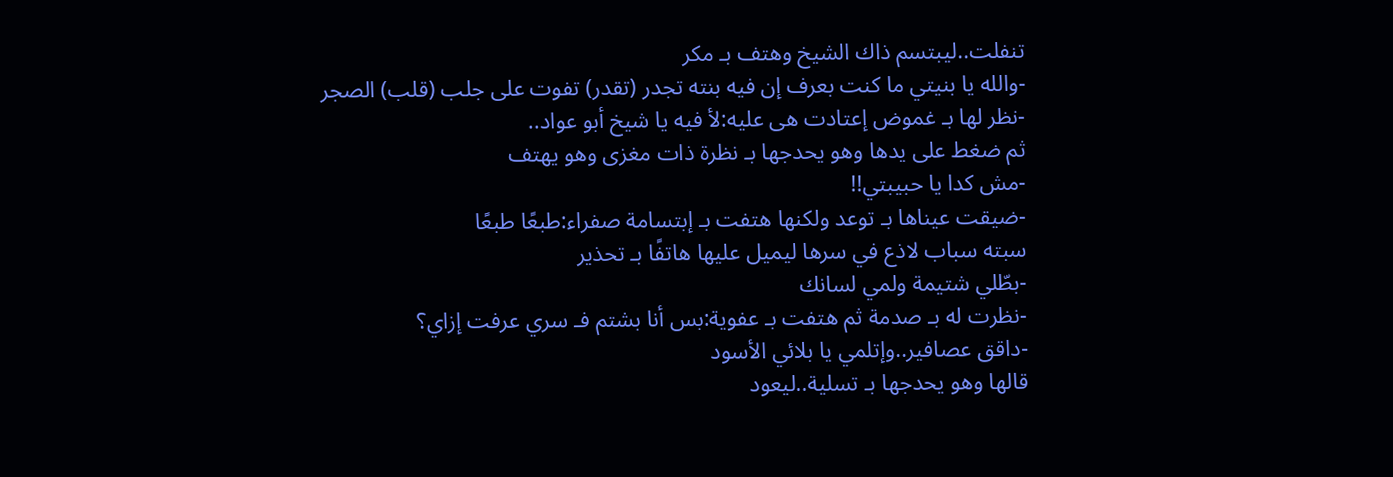تنفلت..ليبتسم ذاك الشيخ وهتف بـ مكر
-والله يا بنيتي ما كنت بعرف إن فيه بنته تجدر (تقدر) تفوت على جلب (قلب) الصجر
-نظر لها بـ غموض إعتادت هى عليه:لأ فيه يا شيخ أبو عواد..
ثم ضغط على يدها وهو يحدجها بـ نظرة ذات مغزى وهو يهتف
-مش كدا يا حبيبتي!!
-ضيقت عيناها بـ توعد ولكنها هتفت بـ إبتسامة صفراء:طبعًا طبعًا
سبته سباب لاذع في سرها ليميل عليها هاتفًا بـ تحذير
-بطّلي شتيمة ولمي لسانك
-نظرت له بـ صدمة ثم هتفت بـ عفوية:بس أنا بشتم فـ سري عرفت إزاي؟
-داقق عصافير..وإتلمي يا بلائي الأسود
قالها وهو يحدجها بـ تسلية..ليعود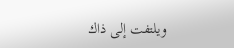ويلتفت إلى ذاك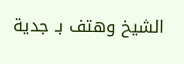الشيخ وهتف بـ جدية